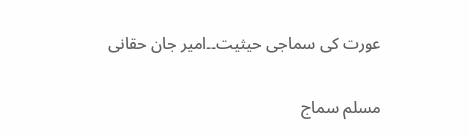عورت کی سماجی حیثیت۔۔امیر جان حقانی

مسلم سماج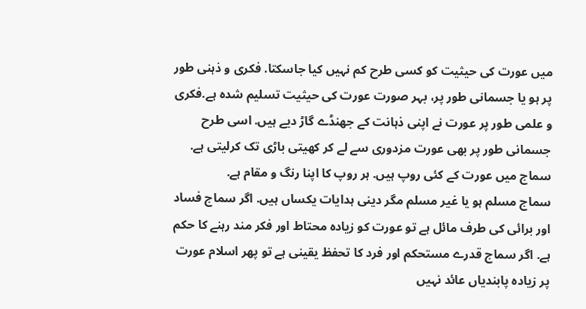میں عورت کی حیثیت کو کسی طرح کم نہیں کیا جاسکتا. فکری و ذہنی طور پر ہو یا جسمانی طور پر، بہر صورت عورت کی حیثیت تسلیم شدہ ہے.فکری و علمی طور پر عورت نے اپنی ذہانت کے جھنڈے گاڑ دیے ہیں. اسی طرح جسمانی طور پر بھی عورت مزدوری سے لے کر کھیتی باڑی تک کرلیتی ہے. سماج میں عورت کے کئی روپ ہیں. ہر روپ کا اپنا رنگ و مقام ہے.
سماج مسلم ہو یا غیر مسلم مگر دینی ہدایات یکساں ہیں. اگر سماج فساد اور برائی کی طرف مائل ہے تو عورت کو زیادہ محتاط اور فکر مند رہنے کا حکم ہے. اگر سماج قدرے مستحکم اور فرد کا تحفظ یقینی ہے تو پھر اسلام عورت پر زیادہ پابندیاں عائد نہیں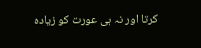کرتا اور نہ ہی عورت کو زیادہ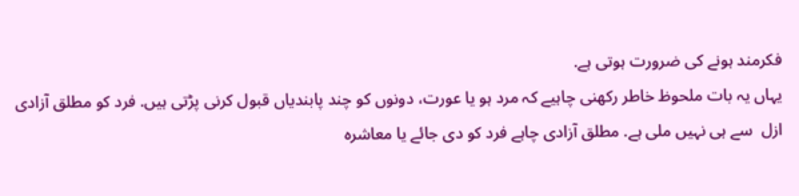فکرمند ہونے کی ضرورت ہوتی ہے.
یہاں یہ بات ملحوظ خاطر رکھنی چاہیے کہ مرد ہو یا عورت، دونوں کو چند پابندیاں قبول کرنی پڑتی ہیں. فرد کو مطلق آزادی ازل  سے ہی نہیں ملی ہے. مطلق آزادی چاہے فرد کو دی جائے یا معاشرہ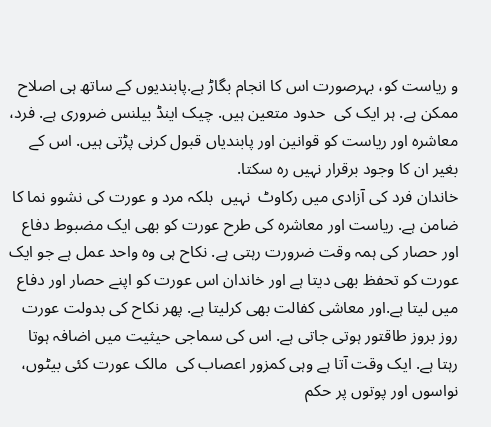و ریاست کو، بہرصورت اس کا انجام بگاڑ ہے.پابندیوں کے ساتھ ہی اصلاح ممکن ہے. ہر ایک کی  حدود متعین ہیں. چیک اینڈ بیلنس ضروری ہے. فرد، معاشرہ اور ریاست کو قوانین اور پابندیاں قبول کرنی پڑتی ہیں. اس کے بغیر ان کا وجود برقرار نہیں رہ سکتا.
خاندان فرد کی آزادی میں رکاوٹ  نہیں  بلکہ مرد و عورت کی نشوو نما کا ضامن ہے. ریاست اور معاشرہ کی طرح عورت کو بھی ایک مضبوط دفاع اور حصار کی ہمہ وقت ضرورت رہتی ہے. نکاح ہی وہ واحد عمل ہے جو ایک عورت کو تحفظ بھی دیتا ہے اور خاندان اس عورت کو اپنے حصار اور دفاع میں لیتا ہے.اور معاشی کفالت بھی کرلیتا ہے. پھر نکاح کی بدولت عورت روز بروز طاقتور ہوتی جاتی ہے. اس کی سماجی حیثیت میں اضافہ ہوتا رہتا ہے. ایک وقت آتا ہے وہی کمزور اعصاب کی  مالک عورت کئی بیٹوں، نواسوں اور پوتوں پر حکم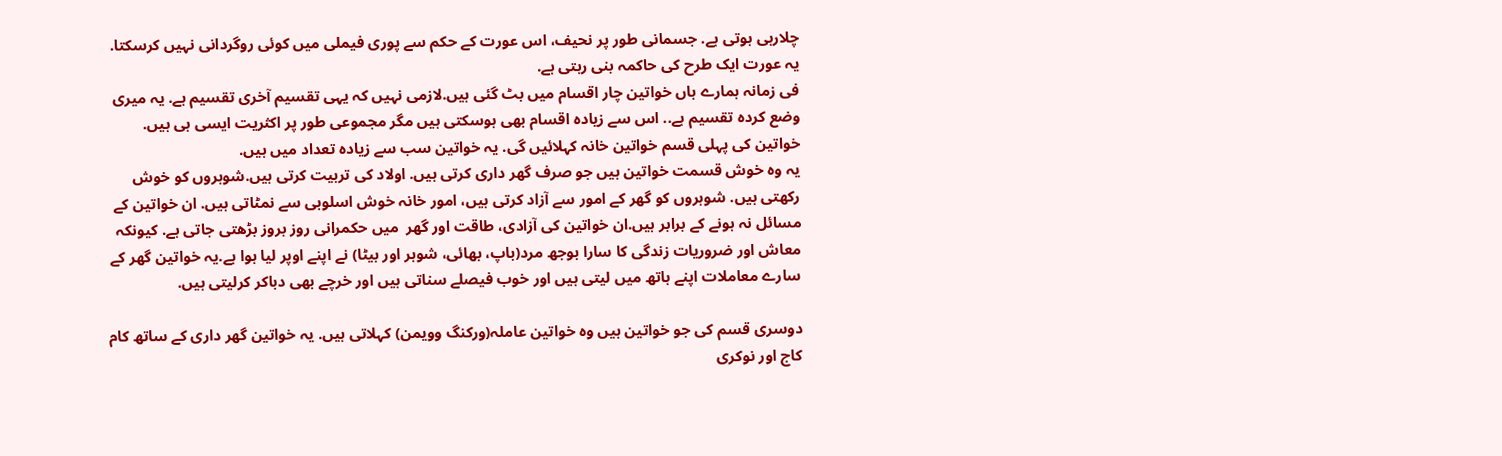چلارہی ہوتی ہے. جسمانی طور پر نحیف، اس عورت کے حکم سے پوری فیملی میں کوئی روگردانی نہیں کرسکتا. یہ عورت ایک طرح کی حاکمہ بنی رہتی ہے.
فی زمانہ ہمارے ہاں خواتین چار اقسام میں بٹ گئی ہیں.لازمی نہیں کہ یہی تقسیم آخری تقسیم ہے. یہ میری وضع کردہ تقسیم ہے.. اس سے زیادہ اقسام بھی ہوسکتی ہیں مگر مجموعی طور پر اکثریت ایسی ہی ہیں.
خواتین کی پہلی قسم خواتین خانہ کہلائیں گی. یہ خواتین سب سے زیادہ تعداد میں ہیں.
یہ وہ خوش قسمت خواتین ہیں جو صرف گھر داری کرتی ہیں. اولاد کی تربیت کرتی ہیں.شوہروں کو خوش رکھتی ہیں. شوہروں کو گھر کے امور سے آزاد کرتی ہیں، امور خانہ خوش اسلوبی سے نمٹاتی ہیں. ان خواتین کے مسائل نہ ہونے کے برابر ہیں.ان خواتین کی آزادی، طاقت اور گھر  میں حکمرانی روز بروز بڑھتی جاتی ہے. کیونکہ معاش اور ضروریات زندگی کا سارا بوجھ مرد(باپ، بھائی، شوہر اور بیٹا) نے اپنے اوپر لیا ہوا ہے.یہ خواتین گھر کے سارے معاملات اپنے ہاتھ میں لیتی ہیں اور خوب فیصلے سناتی ہیں اور خرچے بھی دباکر کرلیتی ہیں.

دوسری قسم کی جو خواتین ہیں وہ خواتین عاملہ(ورکنگ وویمن) کہلاتی ہیں. یہ خواتین گھر داری کے ساتھ کام کاج اور نوکری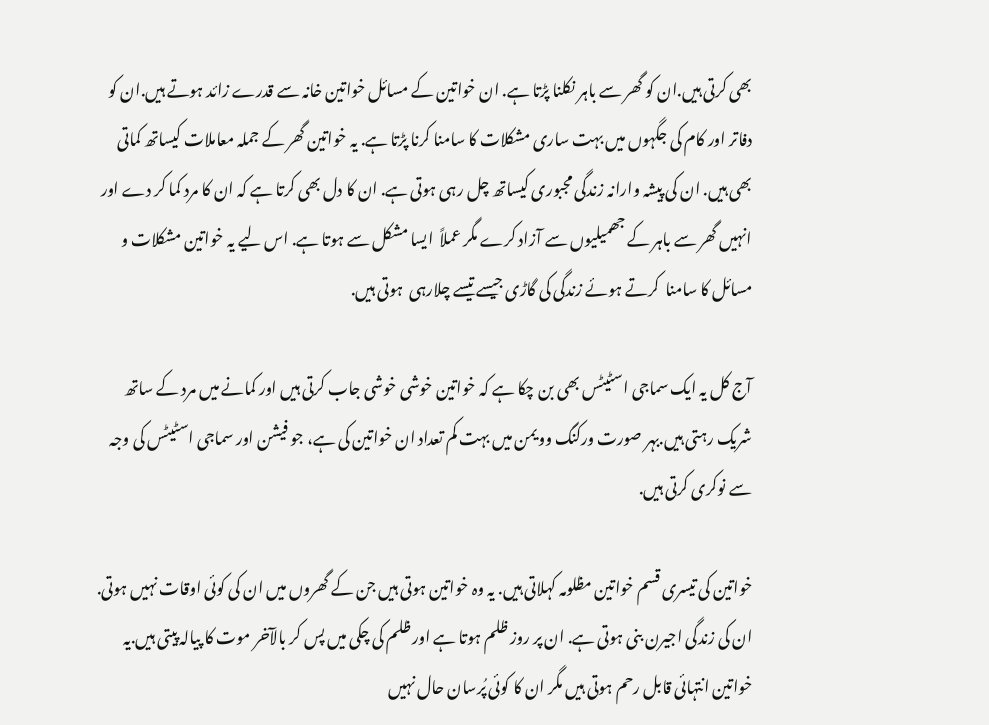بھی کرتی ہیں.ان کو گھر سے باہر نکلنا پڑتا ہے. ان خواتین کے مسائل خواتین خانہ سے قدرے زائد ہوتے ہیں.ان کو دفاتر اور کام کی جگہوں میں بہت ساری مشکلات کا سامنا کرنا پڑتا ہے. یہ خواتین گھر کے جملہ معاملات کیساتھ کماتی بھی ہیں. ان کی پیشہ وارانہ زندگی مجبوری کیساتھ چل رہی ہوتی ہے. ان کا دل بھی کرتا ہے کہ ان کا مرد کما کر دے اور انہیں گھر سے باہر کے جھمیلیوں سے آزاد کرے مگر عملاً  ایسا مشکل سے ہوتا ہے. اس لیے یہ خواتین مشکلات و مسائل کا سامنا  کرتے ہوئے زندگی کی گاڑی جیسے تیسے چلارہی  ہوتی ہیں.

آج کل یہ ایک سماجی اسٹیٹس بھی بن چکا ہے کہ خواتین خوشی خوشی جاب کرتی ہیں اور کمانے میں مرد کے ساتھ شریک رہتی ہیں.بہر صورت ورکنگ وویمن میں بہت کم تعداد ان خواتین کی ہے، جو فیشن اور سماجی اسٹیٹس کی وجہ سے نوکری کرتی ہیں.

خواتین کی تیسری قسم خواتین مظلومہ کہلاتی ہیں. یہ وہ خواتین ہوتی ہیں جن کے گھروں میں ان کی کوئی اوقات نہیں ہوتی. ان کی زندگی اجیرن بنی ہوتی ہے. ان پر روز ظلم ہوتا ہے اور ظلم کی چکی میں پس کر بالآخر موت کا پیالہ پیتی ہیں.یہ خواتین انتہائی قابل رحم ہوتی ہیں مگر ان کا کوئی پُرسان حال نہیں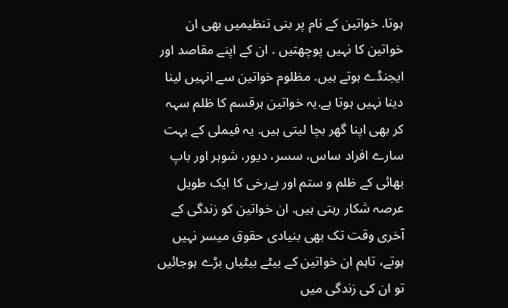ہوتا. خواتین کے نام پر بنی تنظیمیں بھی ان خواتین کا نہیں پوچھتیں . ان کے اپنے مقاصد اور ایجنڈے ہوتے ہیں. مظلوم خواتین سے انہیں لینا دینا نہیں ہوتا ہے.یہ خواتین ہرقسم کا ظلم سہہ کر بھی اپنا گھر بچا لیتی ہیں. یہ فیملی کے بہت سارے افراد ساس، سسر، دیور، شوہر اور باپ بھائی کے ظلم و ستم اور بےرخی کا ایک طویل عرصہ شکار رہتی ہیں. ان خواتین کو زندگی کے آخری وقت تک بھی بنیادی حقوق میسر نہیں ہوتے، تاہم ان خواتین کے بیٹے بیٹیاں بڑے ہوجائیں تو ان کی زندگی میں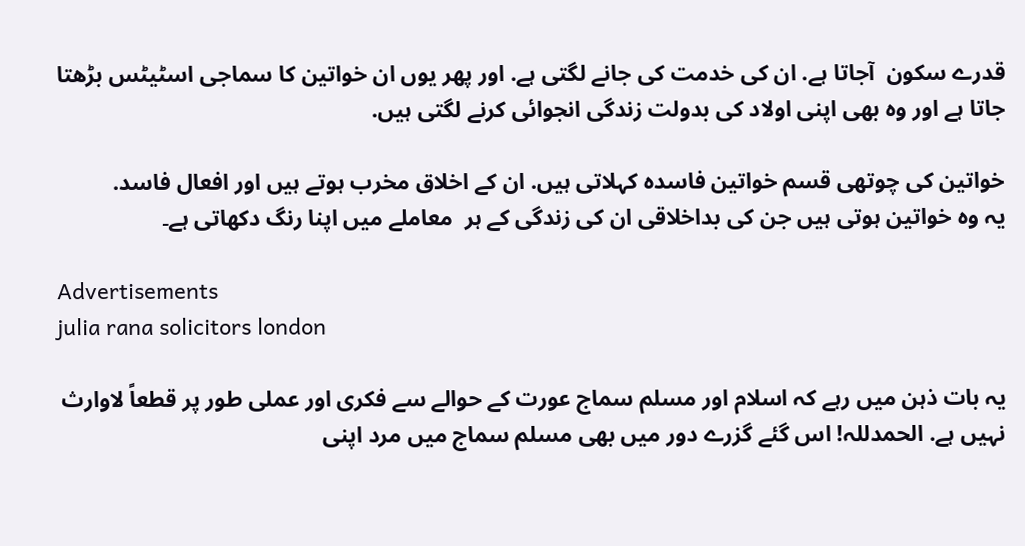قدرے سکون  آجاتا ہے. ان کی خدمت کی جانے لگتی ہے. اور پھر یوں ان خواتین کا سماجی اسٹیٹس بڑھتا جاتا ہے اور وہ بھی اپنی اولاد کی بدولت زندگی انجوائی کرنے لگتی ہیں.

خواتین کی چوتھی قسم خواتین فاسدہ کہلاتی ہیں. ان کے اخلاق مخرب ہوتے ہیں اور افعال فاسد.
یہ وہ خواتین ہوتی ہیں جن کی بداخلاقی ان کی زندگی کے ہر  معاملے میں اپنا رنگ دکھاتی ہے۔

Advertisements
julia rana solicitors london

یہ بات ذہن میں رہے کہ اسلام اور مسلم سماج عورت کے حوالے سے فکری اور عملی طور پر قطعاً لاوارث نہیں ہے. الحمدللہ! اس گئے گزرے دور میں بھی مسلم سماج میں مرد اپنی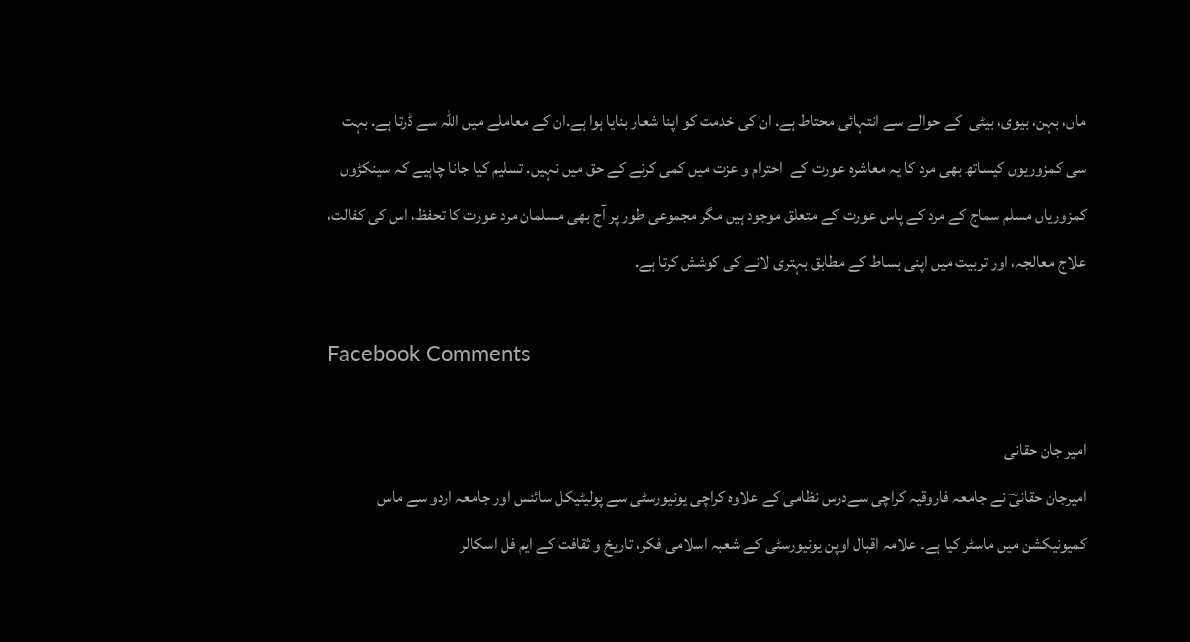ماں، بہن، بیوی، بیٹی  کے حوالے سے انتہائی محتاط ہے. ان کی خدمت کو اپنا شعار بنایا ہوا ہے.ان کے معاملے میں اللہ سے ڈرتا ہے. بہت سی کمزوریوں کیساتھ بھی مرد کا یہ معاشرہ عورت کے  احترام و عزت میں کمی کرنے کے حق میں نہیں. تسلیم کیا جانا چاہیے کہ سینکڑوں کمزوریاں مسلم سماج کے مرد کے پاس عورت کے متعلق موجود ہیں مگر مجموعی طور پر آج بھی مسلمان مرد عورت کا تحفظ، اس کی کفالت، علاج معالجہ، اور تربیت میں اپنی بساط کے مطابق بہتری لانے کی کوشش کرتا ہے.

Facebook Comments

امیر جان حقانی
امیرجان حقانیؔ نے جامعہ فاروقیہ کراچی سےدرس نظامی کے علاوہ کراچی یونیورسٹی سے پولیٹیکل سائنس اور جامعہ اردو سے ماس کمیونیکشن میں ماسٹر کیا ہے۔ علامہ اقبال اوپن یونیورسٹی کے شعبہ اسلامی فکر، تاریخ و ثقافت کے ایم فل اسکالر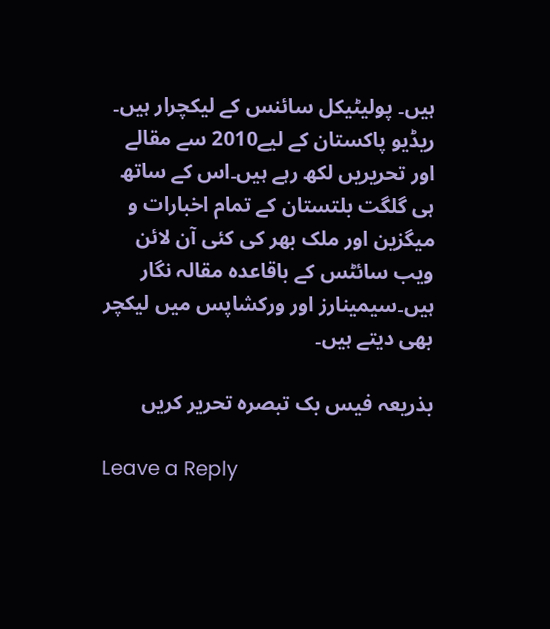ہیں۔ پولیٹیکل سائنس کے لیکچرار ہیں۔ ریڈیو پاکستان کے لیے2010 سے مقالے اور تحریریں لکھ رہے ہیں۔اس کے ساتھ ہی گلگت بلتستان کے تمام اخبارات و میگزین اور ملک بھر کی کئی آن لائن ویب سائٹس کے باقاعدہ مقالہ نگار ہیں۔سیمینارز اور ورکشاپس میں لیکچر بھی دیتے ہیں۔

بذریعہ فیس بک تبصرہ تحریر کریں

Leave a Reply